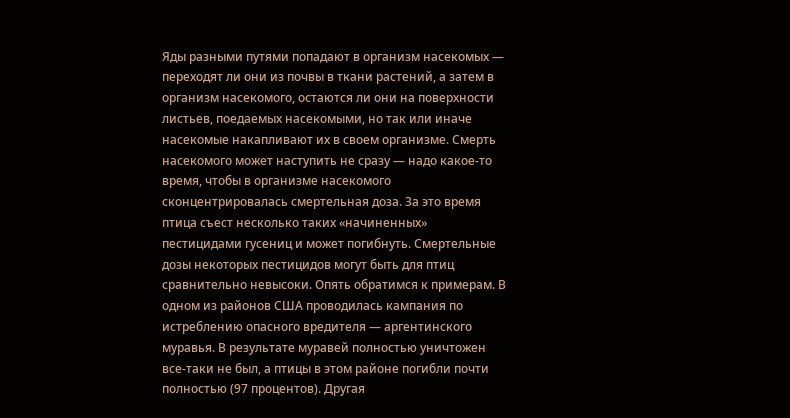Яды разными путями попадают в организм насекомых — переходят ли они из почвы в ткани растений, а затем в организм насекомого, остаются ли они на поверхности листьев, поедаемых насекомыми, но так или иначе насекомые накапливают их в своем организме. Смерть насекомого может наступить не сразу — надо какое-то время, чтобы в организме насекомого сконцентрировалась смертельная доза. За это время птица съест несколько таких «начиненных» пестицидами гусениц и может погибнуть. Смертельные дозы некоторых пестицидов могут быть для птиц сравнительно невысоки. Опять обратимся к примерам. В одном из районов США проводилась кампания по истреблению опасного вредителя — аргентинского муравья. В результате муравей полностью уничтожен все-таки не был, а птицы в этом районе погибли почти полностью (97 процентов). Другая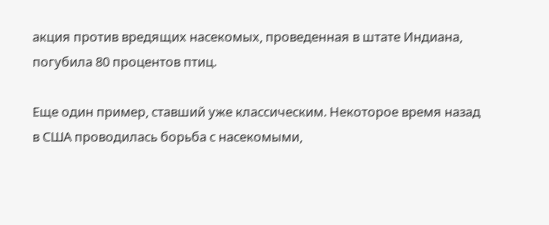акция против вредящих насекомых, проведенная в штате Индиана, погубила 80 процентов птиц.

Еще один пример, ставший уже классическим. Некоторое время назад в США проводилась борьба с насекомыми,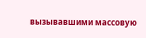вызывавшими массовую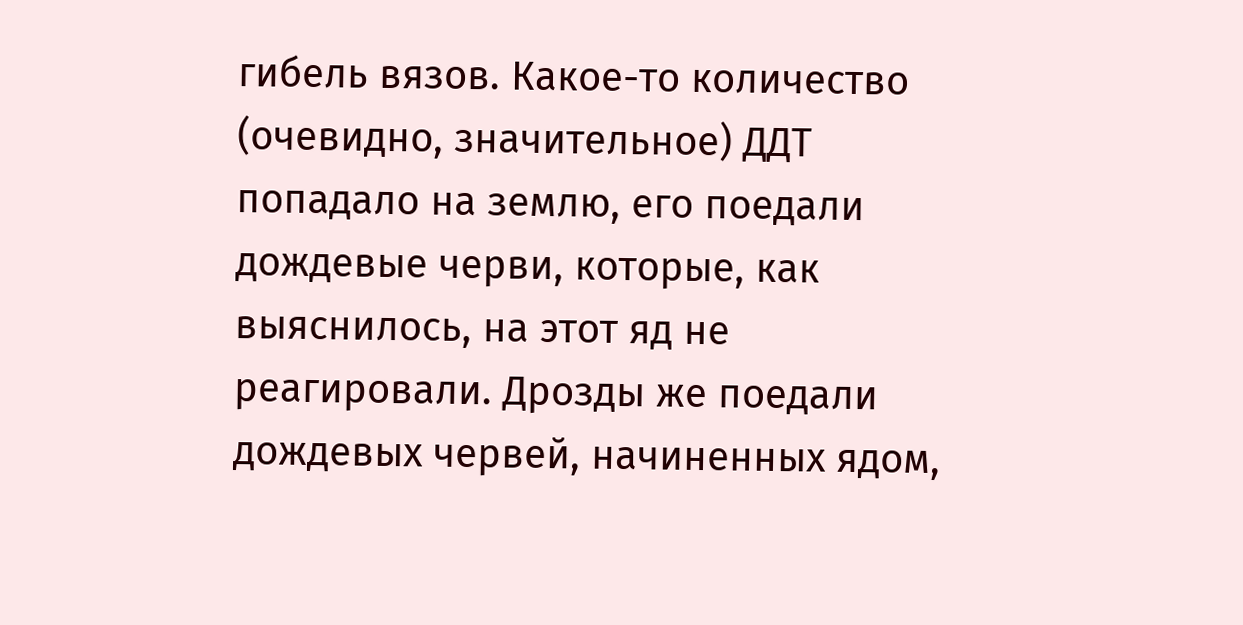гибель вязов. Какое-то количество (очевидно, значительное) ДДТ попадало на землю, его поедали дождевые черви, которые, как выяснилось, на этот яд не реагировали. Дрозды же поедали дождевых червей, начиненных ядом,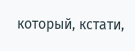который, кстати,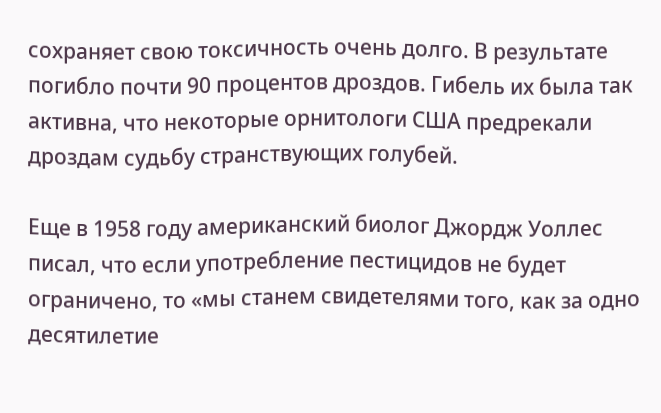сохраняет свою токсичность очень долго. В результате погибло почти 90 процентов дроздов. Гибель их была так активна, что некоторые орнитологи США предрекали дроздам судьбу странствующих голубей.

Еще в 1958 году американский биолог Джордж Уоллес писал, что если употребление пестицидов не будет ограничено, то «мы станем свидетелями того, как за одно десятилетие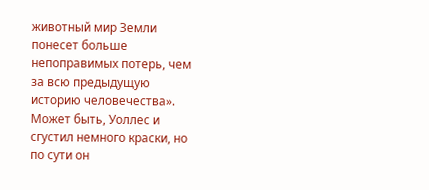животный мир Земли понесет больше непоправимых потерь, чем за всю предыдущую историю человечества». Может быть, Уоллес и сгустил немного краски, но по сути он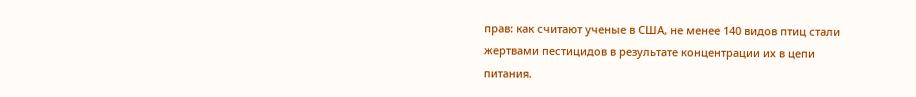прав: как считают ученые в США, не менее 140 видов птиц стали жертвами пестицидов в результате концентрации их в цепи питания.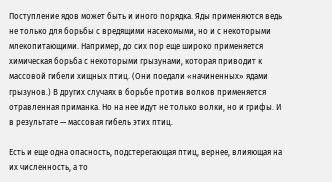Поступление ядов может быть и иного порядка. Яды применяются ведь не только для борьбы с вредящими насекомыми, но и с некоторыми млекопитающими. Например, до сих пор еще широко применяется химическая борьба с некоторыми грызунами, которая приводит к массовой гибели хищных птиц. (Они поедали «начиненных» ядами грызунов.) В других случаях в борьбе против волков применяется отравленная приманка. Но на нее идут не только волки, но и грифы. И в результате — массовая гибель этих птиц.

Есть и еще одна опасность, подстерегающая птиц, вернее, влияющая на их численность, а то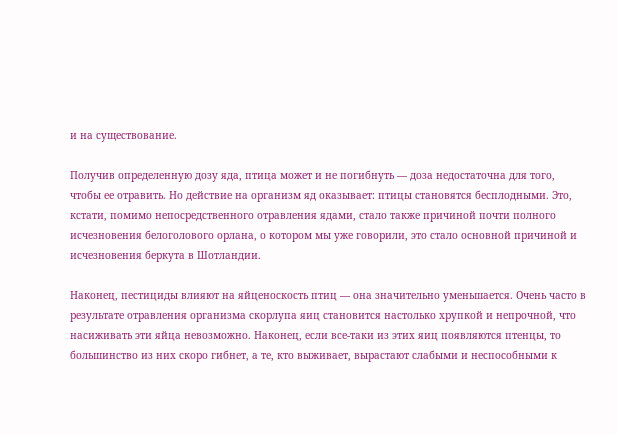и на существование.

Получив определенную дозу яда, птица может и не погибнуть — доза недостаточна для того, чтобы ее отравить. Но действие на организм яд оказывает: птицы становятся бесплодными. Это, кстати, помимо непосредственного отравления ядами, стало также причиной почти полного исчезновения белоголового орлана, о котором мы уже говорили, это стало основной причиной и исчезновения беркута в Шотландии.

Наконец, пестициды влияют на яйценоскость птиц — она значительно уменьшается. Очень часто в результате отравления организма скорлупа яиц становится настолько хрупкой и непрочной, что насиживать эти яйца невозможно. Наконец, если все-таки из этих яиц появляются птенцы, то большинство из них скоро гибнет, а те, кто выживает, вырастают слабыми и неспособными к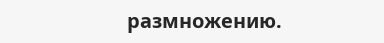размножению.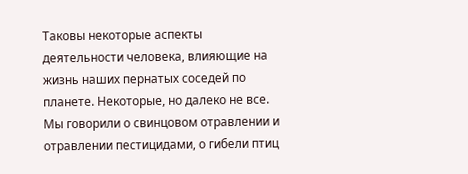Таковы некоторые аспекты деятельности человека, влияющие на жизнь наших пернатых соседей по планете. Некоторые, но далеко не все. Мы говорили о свинцовом отравлении и отравлении пестицидами, о гибели птиц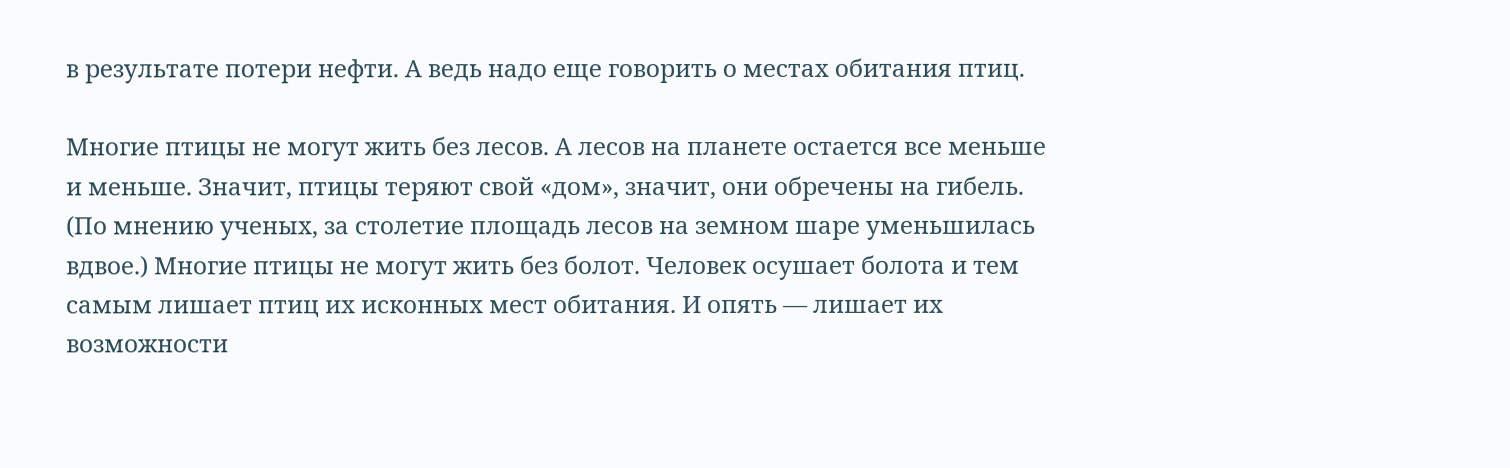в результате потери нефти. А ведь надо еще говорить о местах обитания птиц.

Многие птицы не могут жить без лесов. А лесов на планете остается все меньше и меньше. Значит, птицы теряют свой «дом», значит, они обречены на гибель. (По мнению ученых, за столетие площадь лесов на земном шаре уменьшилась вдвое.) Многие птицы не могут жить без болот. Человек осушает болота и тем самым лишает птиц их исконных мест обитания. И опять — лишает их возможности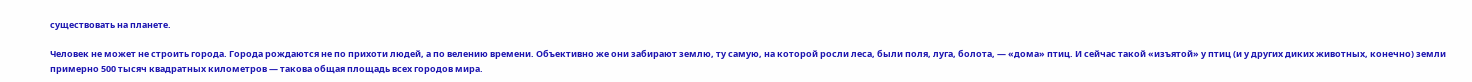существовать на планете.

Человек не может не строить города. Города рождаются не по прихоти людей, а по велению времени. Объективно же они забирают землю, ту самую, на которой росли леса, были поля, луга, болота, — «дома» птиц. И сейчас такой «изъятой» у птиц (и у других диких животных, конечно) земли примерно 500 тысяч квадратных километров — такова общая площадь всех городов мира.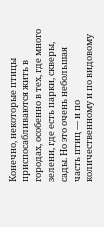Конечно, некоторые птицы приспосабливаются жить в городах, особенно в тех, где много зелени, где есть парки, скверы, сады. Но это очень небольшая часть птиц — и по количественному и по видовому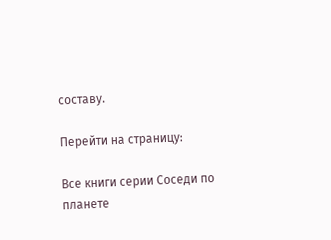составу.

Перейти на страницу:

Все книги серии Соседи по планете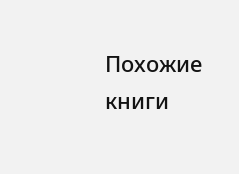Похожие книги